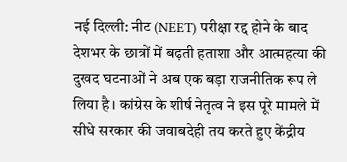नई दिल्ली: नीट (NEET) परीक्षा रद्द होने के बाद देशभर के छात्रों में बढ़ती हताशा और आत्महत्या की दुखद घटनाओं ने अब एक बड़ा राजनीतिक रूप ले लिया है। कांग्रेस के शीर्ष नेतृत्व ने इस पूरे मामले में सीधे सरकार की जवाबदेही तय करते हुए केंद्रीय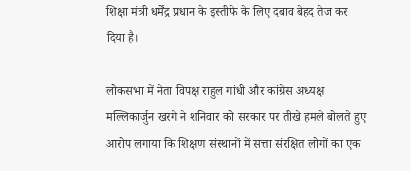शिक्षा मंत्री धर्मेंद्र प्रधान के इस्तीफे के लिए दबाव बेहद तेज कर दिया है।

लोकसभा में नेता विपक्ष राहुल गांधी और कांग्रेस अध्यक्ष मल्लिकार्जुन खरगे ने शनिवार को सरकार पर तीखे हमले बोलते हुए आरोप लगाया कि शिक्षण संस्थानों में सत्ता संरक्षित लोगों का एक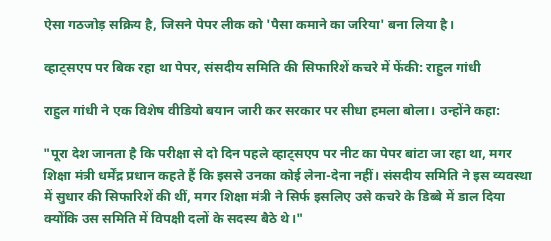ऐसा गठजोड़ सक्रिय है, जिसने पेपर लीक को 'पैसा कमाने का जरिया' बना लिया है।

व्हाट्सएप पर बिक रहा था पेपर, संसदीय समिति की सिफारिशें कचरे में फेंकी: राहुल गांधी

राहुल गांधी ने एक विशेष वीडियो बयान जारी कर सरकार पर सीधा हमला बोला। उन्होंने कहा:

"पूरा देश जानता है कि परीक्षा से दो दिन पहले व्हाट्सएप पर नीट का पेपर बांटा जा रहा था, मगर शिक्षा मंत्री धर्मेंद्र प्रधान कहते हैं कि इससे उनका कोई लेना-देना नहीं। संसदीय समिति ने इस व्यवस्था में सुधार की सिफारिशें की थीं, मगर शिक्षा मंत्री ने सिर्फ इसलिए उसे कचरे के डिब्बे में डाल दिया क्योंकि उस समिति में विपक्षी दलों के सदस्य बैठे थे।"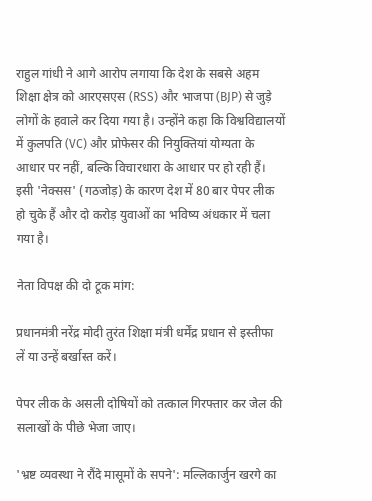राहुल गांधी ने आगे आरोप लगाया कि देश के सबसे अहम शिक्षा क्षेत्र को आरएसएस (RSS) और भाजपा (BJP) से जुड़े लोगों के हवाले कर दिया गया है। उन्होंने कहा कि विश्वविद्यालयों में कुलपति (VC) और प्रोफेसर की नियुक्तियां योग्यता के आधार पर नहीं, बल्कि विचारधारा के आधार पर हो रही हैं। इसी 'नेक्सस' (गठजोड़) के कारण देश में 80 बार पेपर लीक हो चुके हैं और दो करोड़ युवाओं का भविष्य अंधकार में चला गया है।

नेता विपक्ष की दो टूक मांग:

प्रधानमंत्री नरेंद्र मोदी तुरंत शिक्षा मंत्री धर्मेंद्र प्रधान से इस्तीफा लें या उन्हें बर्खास्त करें।

पेपर लीक के असली दोषियों को तत्काल गिरफ्तार कर जेल की सलाखों के पीछे भेजा जाए।

'भ्रष्ट व्यवस्था ने रौंदे मासूमों के सपने': मल्लिकार्जुन खरगे का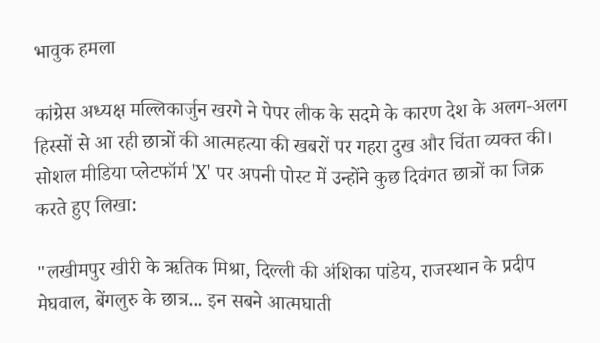भावुक हमला

कांग्रेस अध्यक्ष मल्लिकार्जुन खरगे ने पेपर लीक के सदमे के कारण देश के अलग-अलग हिस्सों से आ रही छात्रों की आत्महत्या की खबरों पर गहरा दुख और चिंता व्यक्त की। सोशल मीडिया प्लेटफॉर्म 'X' पर अपनी पोस्ट में उन्होंने कुछ दिवंगत छात्रों का जिक्र करते हुए लिखा:

"लखीमपुर खीरी के ऋतिक मिश्रा, दिल्ली की अंशिका पांडेय, राजस्थान के प्रदीप मेघवाल, बेंगलुरु के छात्र... इन सबने आत्मघाती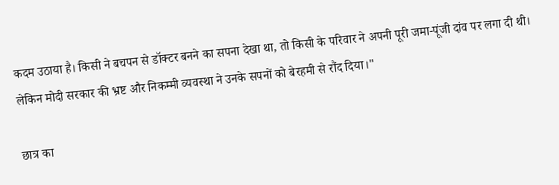कदम उठाया है। किसी ने बचपन से डॉक्टर बनने का सपना देखा था, तो किसी के परिवार ने अपनी पूरी जमा-पूंजी दांव पर लगा दी थी। लेकिन मोदी सरकार की भ्रष्ट और निकम्मी व्यवस्था ने उनके सपनों को बेरहमी से रौंद दिया।"

छात्र का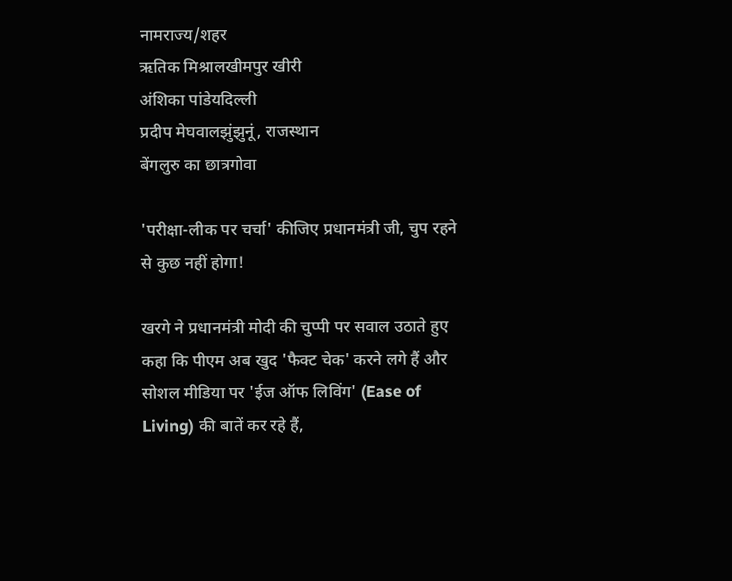नामराज्य/शहर
ऋतिक मिश्रालखीमपुर खीरी
अंशिका पांडेयदिल्ली
प्रदीप मेघवालझुंझुनूं, राजस्थान
बेंगलुरु का छात्रगोवा

'परीक्षा-लीक पर चर्चा' कीजिए प्रधानमंत्री जी, चुप रहने से कुछ नहीं होगा!

खरगे ने प्रधानमंत्री मोदी की चुप्पी पर सवाल उठाते हुए कहा कि पीएम अब खुद 'फैक्ट चेक' करने लगे हैं और सोशल मीडिया पर 'ईज ऑफ लिविंग' (Ease of Living) की बातें कर रहे हैं,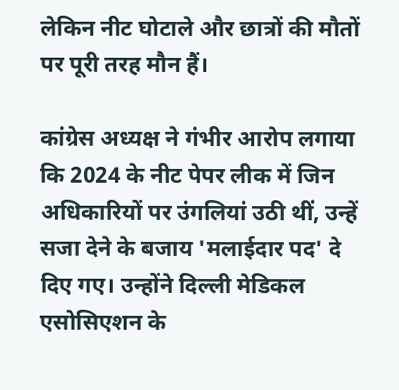लेकिन नीट घोटाले और छात्रों की मौतों पर पूरी तरह मौन हैं।

कांग्रेस अध्यक्ष ने गंभीर आरोप लगाया कि 2024 के नीट पेपर लीक में जिन अधिकारियों पर उंगलियां उठी थीं, उन्हें सजा देने के बजाय 'मलाईदार पद' दे दिए गए। उन्होंने दिल्ली मेडिकल एसोसिएशन के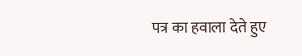पत्र का हवाला देते हुए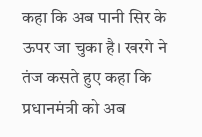कहा कि अब पानी सिर के ऊपर जा चुका है। खरगे ने तंज कसते हुए कहा कि प्रधानमंत्री को अब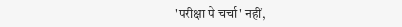'परीक्षा पे चर्चा' नहीं,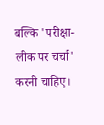बल्कि 'परीक्षा-लीक पर चर्चा' करनी चाहिए।